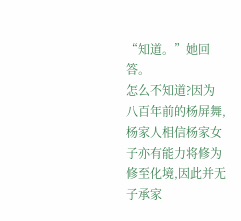“知道。”她回答。
怎么不知道?因为八百年前的杨屏舞,杨家人相信杨家女子亦有能力将修为修至化境,因此并无子承家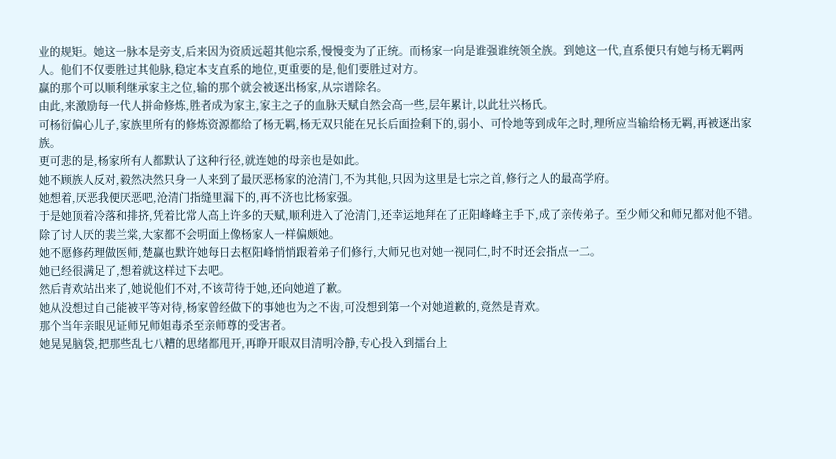业的规矩。她这一脉本是旁支,后来因为资质远超其他宗系,慢慢变为了正统。而杨家一向是谁强谁统领全族。到她这一代,直系便只有她与杨无羁两人。他们不仅要胜过其他脉,稳定本支直系的地位,更重要的是,他们要胜过对方。
赢的那个可以顺利继承家主之位,输的那个就会被逐出杨家,从宗谱除名。
由此,来激励每一代人拼命修炼,胜者成为家主,家主之子的血脉天赋自然会高一些,层年累计,以此壮兴杨氏。
可杨衍偏心儿子,家族里所有的修炼资源都给了杨无羁,杨无双只能在兄长后面捡剩下的,弱小、可怜地等到成年之时,理所应当输给杨无羁,再被逐出家族。
更可悲的是,杨家所有人都默认了这种行径,就连她的母亲也是如此。
她不顾族人反对,毅然决然只身一人来到了最厌恶杨家的沧清门,不为其他,只因为这里是七宗之首,修行之人的最高学府。
她想着,厌恶我便厌恶吧,沧清门指缝里漏下的,再不济也比杨家强。
于是她顶着冷落和排挤,凭着比常人高上许多的天赋,顺利进入了沧清门,还幸运地拜在了正阳峰峰主手下,成了亲传弟子。至少师父和师兄都对他不错。
除了讨人厌的裴兰棠,大家都不会明面上像杨家人一样偏颇她。
她不愿修药理做医师,楚赢也默许她每日去枢阳峰悄悄跟着弟子们修行,大师兄也对她一视同仁,时不时还会指点一二。
她已经很满足了,想着就这样过下去吧。
然后青欢站出来了,她说他们不对,不该苛待于她,还向她道了歉。
她从没想过自己能被平等对待,杨家曾经做下的事她也为之不齿,可没想到第一个对她道歉的,竟然是青欢。
那个当年亲眼见证师兄师姐毒杀至亲师尊的受害者。
她晃晃脑袋,把那些乱七八糟的思绪都甩开,再睁开眼双目清明冷静,专心投入到擂台上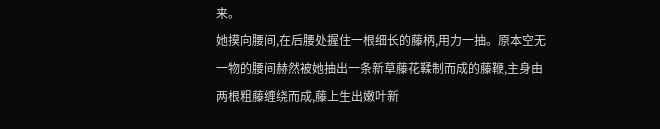来。
她摸向腰间,在后腰处握住一根细长的藤柄,用力一抽。原本空无一物的腰间赫然被她抽出一条新草藤花鞣制而成的藤鞭,主身由两根粗藤缠绕而成,藤上生出嫩叶新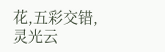花,五彩交错,灵光云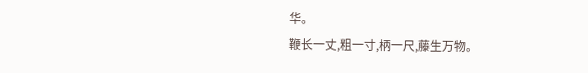华。
鞭长一丈,粗一寸,柄一尺,藤生万物。